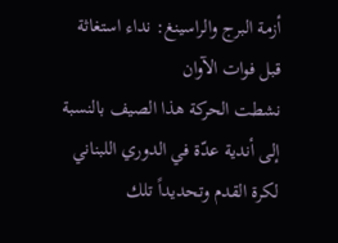أزمة البرج والراسينغ: نداء استغاثة قبل فوات الآوان
نشطت الحركة هذا الصيف بالنسبة إلى أندية عدّة في الدوري اللبناني لكرة القدم وتحديداً تلك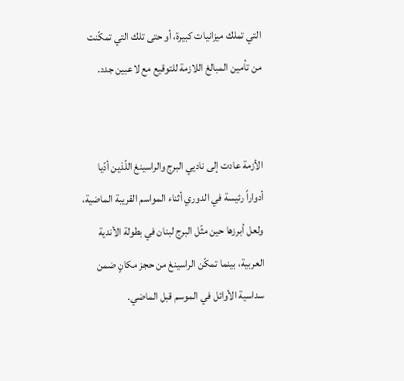التي تملك ميزانيات كبيرة، أو حتى تلك التي تمكّنت من تأمين المبالغ اللازمة للتوقيع مع لاعبين جدد.


الأزمة عادت إلى ناديي البرج والراسينغ اللّذين أدّيا أدواراً رئيسة في الدوري أثناء المواسم القريبة الماضية، ولعل أبرزها حين مثّل البرج لبنان في بطولة الأندية العربية، بينما تمكّن الراسينغ من حجز مكانٍ ضمن سداسية الأوائل في الموسم قبل الماضي.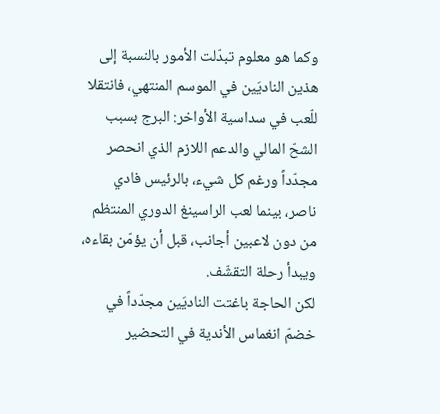وكما هو معلوم تبدّلت الأمور بالنسبة إلى هذين الناديَين في الموسم المنتهي، فانتقلا للّعب في سداسية الأواخر: البرج بسبب الشحّ المالي والدعم اللازم الذي انحصر مجدّداً ورغم كل شيء، بالرئيس فادي ناصر، بينما لعب الراسينغ الدوري المنتظم من دون لاعبين أجانب، قبل أن يؤمّن بقاءه، ويبدأ رحلة التقشّف.
لكن الحاجة باغتت الناديَين مجدّداً في خضمّ انغماس الأندية في التحضير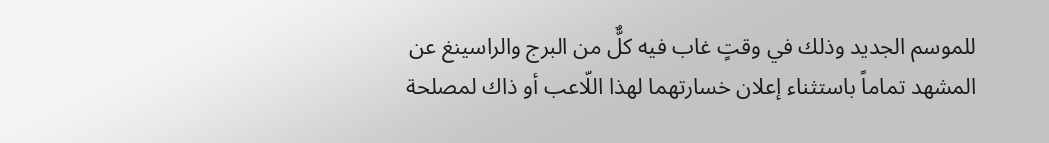للموسم الجديد وذلك في وقتٍ غاب فيه كلٌّ من البرج والراسينغ عن المشهد تماماً باستثناء إعلان خسارتهما لهذا اللّاعب أو ذاك لمصلحة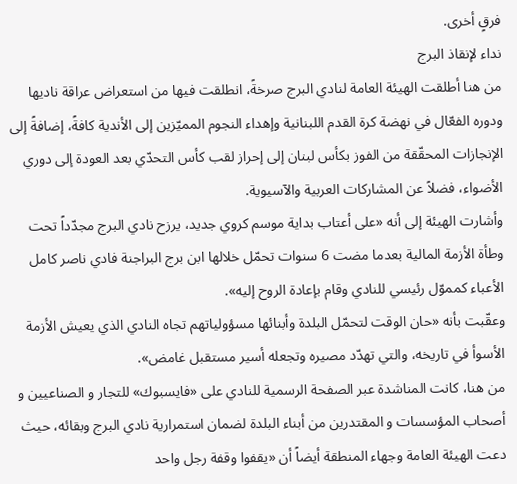فرقٍ أخرى.
نداء لإنقاذ البرج
من هنا أطلقت الهيئة العامة لنادي البرج صرخةً، انطلقت فيها من استعراض عراقة ناديها ودوره الفعّال في نهضة كرة القدم اللبنانية وإهداء النجوم المميّزين إلى الأندية كافةً، إضافةً إلى الإنجازات المحقّقة من الفوز بكأس لبنان إلى إحراز لقب كأس التحدّي بعد العودة إلى دوري الأضواء، فضلاً عن المشاركات العربية والآسيوية.
وأشارت الهيئة إلى أنه «على أعتاب بداية موسم كروي جديد، يرزح نادي البرج مجدّداً تحت وطأة الأزمة المالية بعدما مضت 6 سنوات تحمّل خلالها ابن برج البراجنة فادي ناصر كامل الأعباء كمموّل رئيسي للنادي وقام بإعادة الروح إليه».
وعقّبت بأنه «حان الوقت لتحمّل البلدة وأبنائها مسؤولياتهم تجاه النادي الذي يعيش الأزمة الأسوأ في تاريخه، والتي تهدّد مصيره وتجعله أسير مستقبل غامض».
من هنا، كانت المناشدة عبر الصفحة الرسمية للنادي على «فايسبوك» للتجار و الصناعيين و أصحاب المؤسسات و المقتدرين من أبناء البلدة لضمان استمرارية نادي البرج وبقائه، حيث دعت الهيئة العامة وجهاء المنطقة أيضاً أن «يقفوا وقفة رجل واحد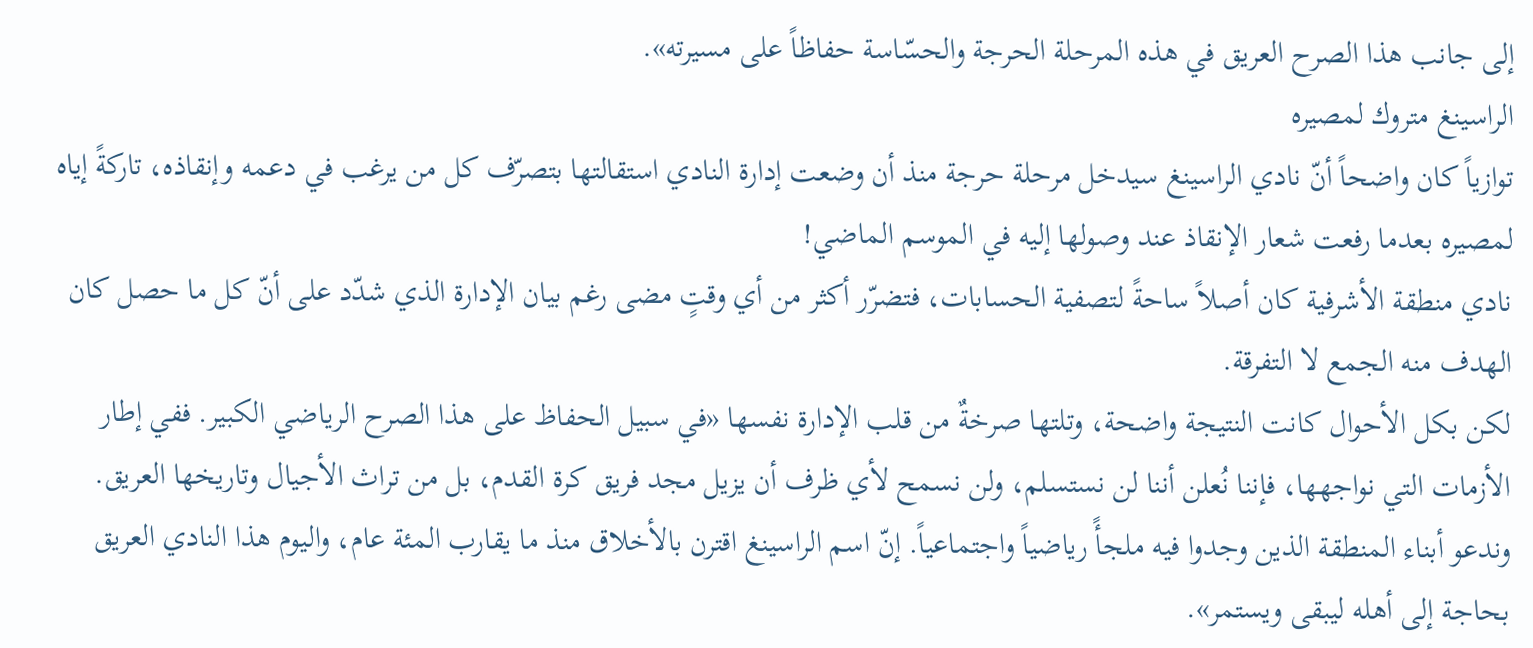إلى جانب هذا الصرح العريق في هذه المرحلة الحرجة والحسّاسة حفاظاً على مسيرته».
الراسينغ متروك لمصيره
توازياً كان واضحاً أنّ نادي الراسينغ سيدخل مرحلة حرجة منذ أن وضعت إدارة النادي استقالتها بتصرّف كل من يرغب في دعمه وإنقاذه، تاركةً إياه لمصيره بعدما رفعت شعار الإنقاذ عند وصولها إليه في الموسم الماضي!
نادي منطقة الأشرفية كان أصلاً ساحةً لتصفية الحسابات، فتضرّر أكثر من أي وقتٍ مضى رغم بيان الإدارة الذي شدّد على أنّ كل ما حصل كان الهدف منه الجمع لا التفرقة.
لكن بكل الأحوال كانت النتيجة واضحة، وتلتها صرخةٌ من قلب الإدارة نفسها «في سبيل الحفاظ على هذا الصرح الرياضي الكبير. ففي إطار الأزمات التي نواجهها، فإننا نُعلن أننا لن نستسلم، ولن نسمح لأي ظرف أن يزيل مجد فريق كرة القدم، بل من تراث الأجيال وتاريخها العريق. وندعو أبناء المنطقة الذين وجدوا فيه ملجأً رياضياً واجتماعياً. إنّ اسم الراسينغ اقترن بالأخلاق منذ ما يقارب المئة عام، واليوم هذا النادي العريق بحاجة إلى أهله ليبقى ويستمر».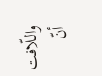واللّافت أنّ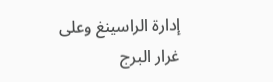إدارة الراسينغ وعلى غرار البرج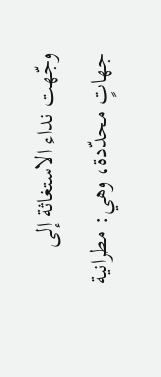وجّهت نداء الاستغاثة إلى جهاتٍ محدّدة، وهي: مطرانية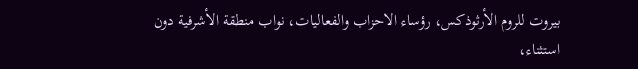بيروت للروم الأرثوذكس، رؤساء الاحزاب والفعاليات، نواب منطقة الأشرفية دون استثناء،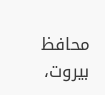محافظ بيروت،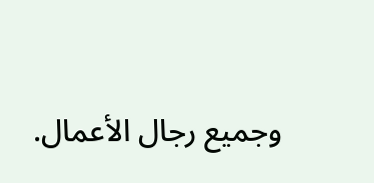وجميع رجال الأعمال.